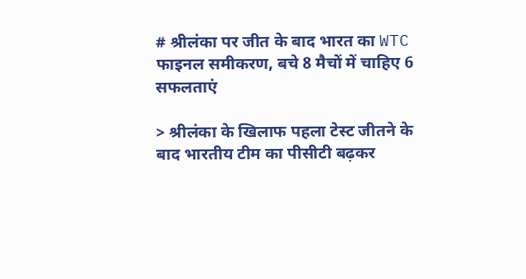# श्रीलंका पर जीत के बाद भारत का WTC फाइनल समीकरण, बचे 8 मैचों में चाहिए 6 सफलताएं

> श्रीलंका के खिलाफ पहला टेस्ट जीतने के बाद भारतीय टीम का पीसीटी बढ़कर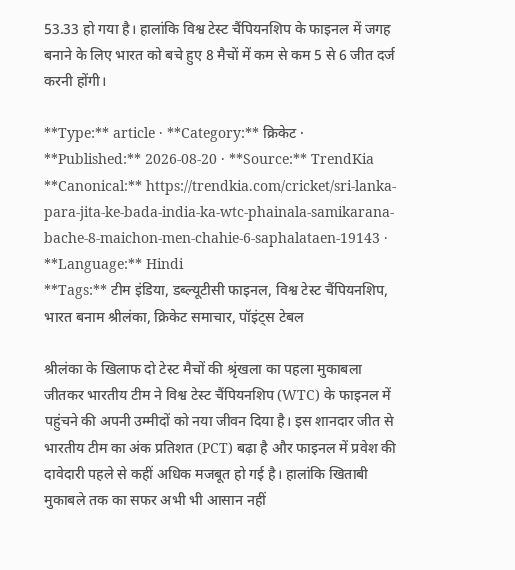53.33 हो गया है। हालांकि विश्व टेस्ट चैंपियनशिप के फाइनल में जगह बनाने के लिए भारत को बचे हुए 8 मैचों में कम से कम 5 से 6 जीत दर्ज करनी होंगी।

**Type:** article · **Category:** क्रिकेट · **Published:** 2026-08-20 · **Source:** TrendKia
**Canonical:** https://trendkia.com/cricket/sri-lanka-para-jita-ke-bada-india-ka-wtc-phainala-samikarana-bache-8-maichon-men-chahie-6-saphalataen-19143 · **Language:** Hindi
**Tags:** टीम इंडिया, डब्ल्यूटीसी फाइनल, विश्व टेस्ट चैंपियनशिप, भारत बनाम श्रीलंका, क्रिकेट समाचार, पॉइंट्स टेबल

श्रीलंका के खिलाफ दो टेस्ट मैचों की श्रृंखला का पहला मुकाबला जीतकर भारतीय टीम ने विश्व टेस्ट चैंपियनशिप (WTC) के फाइनल में पहुंचने की अपनी उम्मीदों को नया जीवन दिया है। इस शानदार जीत से भारतीय टीम का अंक प्रतिशत (PCT) बढ़ा है और फाइनल में प्रवेश की दावेदारी पहले से कहीं अधिक मजबूत हो गई है। हालांकि खिताबी मुकाबले तक का सफर अभी भी आसान नहीं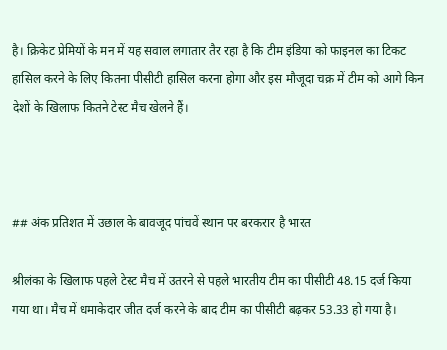है। क्रिकेट प्रेमियों के मन में यह सवाल लगातार तैर रहा है कि टीम इंडिया को फाइनल का टिकट हासिल करने के लिए कितना पीसीटी हासिल करना होगा और इस मौजूदा चक्र में टीम को आगे किन देशों के खिलाफ कितने टेस्ट मैच खेलने हैं।



## अंक प्रतिशत में उछाल के बावजूद पांचवें स्थान पर बरकरार है भारत

श्रीलंका के खिलाफ पहले टेस्ट मैच में उतरने से पहले भारतीय टीम का पीसीटी 48.15 दर्ज किया गया था। मैच में धमाकेदार जीत दर्ज करने के बाद टीम का पीसीटी बढ़कर 53.33 हो गया है।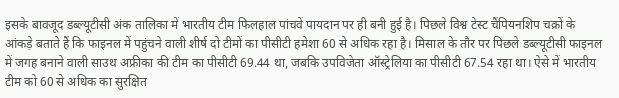इसके बावजूद डब्ल्यूटीसी अंक तालिका में भारतीय टीम फिलहाल पांचवें पायदान पर ही बनी हुई है। पिछले विश्व टेस्ट चैंपियनशिप चक्रों के आंकड़े बताते हैं कि फाइनल में पहुंचने वाली शीर्ष दो टीमों का पीसीटी हमेशा 60 से अधिक रहा है। मिसाल के तौर पर पिछले डब्ल्यूटीसी फाइनल में जगह बनाने वाली साउथ अफ्रीका की टीम का पीसीटी 69.44 था, जबकि उपविजेता ऑस्ट्रेलिया का पीसीटी 67.54 रहा था। ऐसे में भारतीय टीम को 60 से अधिक का सुरक्षित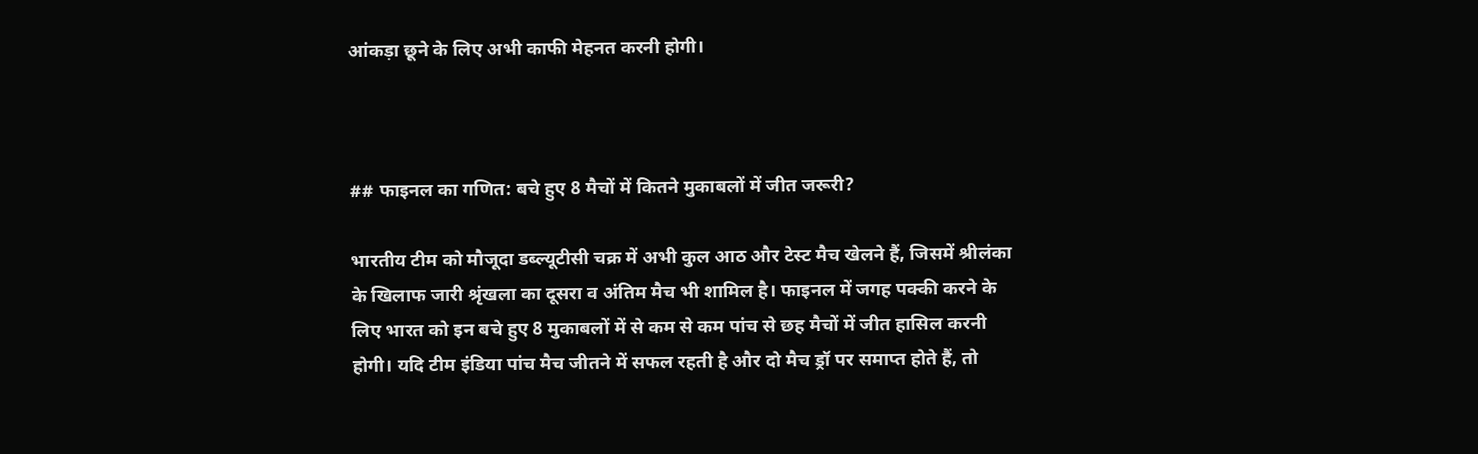आंकड़ा छूने के लिए अभी काफी मेहनत करनी होगी।



## फाइनल का गणित: बचे हुए 8 मैचों में कितने मुकाबलों में जीत जरूरी?

भारतीय टीम को मौजूदा डब्ल्यूटीसी चक्र में अभी कुल आठ और टेस्ट मैच खेलने हैं, जिसमें श्रीलंका के खिलाफ जारी श्रृंखला का दूसरा व अंतिम मैच भी शामिल है। फाइनल में जगह पक्की करने के लिए भारत को इन बचे हुए 8 मुकाबलों में से कम से कम पांच से छह मैचों में जीत हासिल करनी होगी। यदि टीम इंडिया पांच मैच जीतने में सफल रहती है और दो मैच ड्रॉ पर समाप्त होते हैं, तो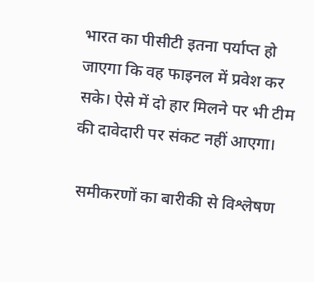भारत का पीसीटी इतना पर्याप्त हो जाएगा कि वह फाइनल में प्रवेश कर सके। ऐसे में दो हार मिलने पर भी टीम की दावेदारी पर संकट नहीं आएगा।

 समीकरणों का बारीकी से विश्लेषण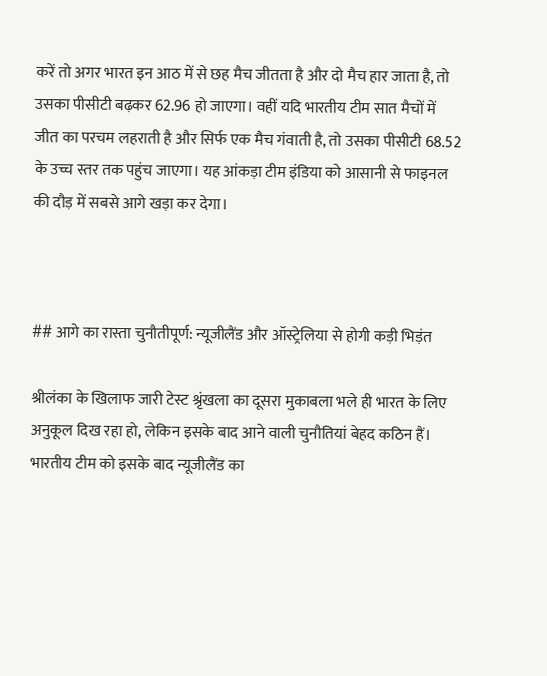करें तो अगर भारत इन आठ में से छह मैच जीतता है और दो मैच हार जाता है, तो उसका पीसीटी बढ़कर 62.96 हो जाएगा। वहीं यदि भारतीय टीम सात मैचों में जीत का परचम लहराती है और सिर्फ एक मैच गंवाती है, तो उसका पीसीटी 68.52 के उच्च स्तर तक पहुंच जाएगा। यह आंकड़ा टीम इंडिया को आसानी से फाइनल की दौड़ में सबसे आगे खड़ा कर देगा।



## आगे का रास्ता चुनौतीपूर्ण: न्यूजीलैंड और ऑस्ट्रेलिया से होगी कड़ी भिड़ंत

श्रीलंका के खिलाफ जारी टेस्ट श्रृंखला का दूसरा मुकाबला भले ही भारत के लिए अनुकूल दिख रहा हो, लेकिन इसके बाद आने वाली चुनौतियां बेहद कठिन हैं। भारतीय टीम को इसके बाद न्यूजीलैंड का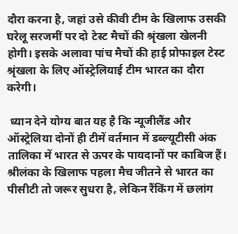दौरा करना है, जहां उसे कीवी टीम के खिलाफ उसकी घरेलू सरजमीं पर दो टेस्ट मैचों की श्रृंखला खेलनी होगी। इसके अलावा पांच मैचों की हाई प्रोफाइल टेस्ट श्रृंखला के लिए ऑस्ट्रेलियाई टीम भारत का दौरा करेगी।

 ध्यान देने योग्य बात यह है कि न्यूजीलैंड और ऑस्ट्रेलिया दोनों ही टीमें वर्तमान में डब्ल्यूटीसी अंक तालिका में भारत से ऊपर के पायदानों पर काबिज हैं। श्रीलंका के खिलाफ पहला मैच जीतने से भारत का पीसीटी तो जरूर सुधरा है, लेकिन रैंकिंग में छलांग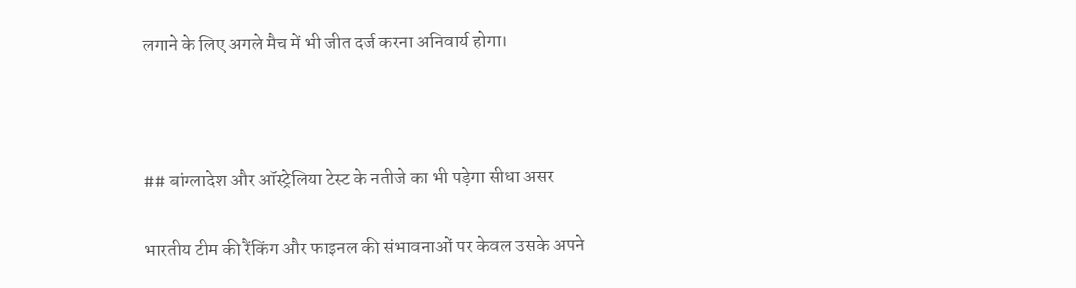लगाने के लिए अगले मैच में भी जीत दर्ज करना अनिवार्य होगा।



## बांग्लादेश और ऑस्ट्रेलिया टेस्ट के नतीजे का भी पड़ेगा सीधा असर

भारतीय टीम की रैंकिंग और फाइनल की संभावनाओं पर केवल उसके अपने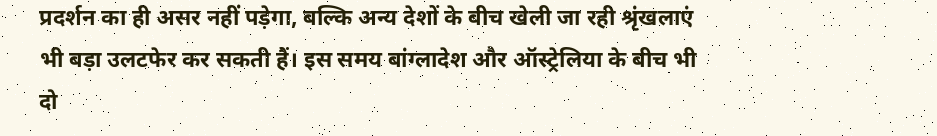प्रदर्शन का ही असर नहीं पड़ेगा, बल्कि अन्य देशों के बीच खेली जा रही श्रृंखलाएं भी बड़ा उलटफेर कर सकती हैं। इस समय बांग्लादेश और ऑस्ट्रेलिया के बीच भी दो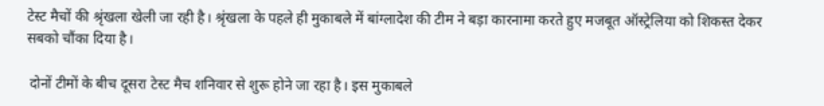टेस्ट मैचों की श्रृंखला खेली जा रही है। श्रृंखला के पहले ही मुकाबले में बांग्लादेश की टीम ने बड़ा कारनामा करते हुए मजबूत ऑस्ट्रेलिया को शिकस्त देकर सबको चौंका दिया है।

 दोनों टीमों के बीच दूसरा टेस्ट मैच शनिवार से शुरू होने जा रहा है। इस मुकाबले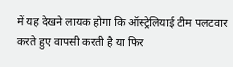में यह देखने लायक होगा कि ऑस्ट्रेलियाई टीम पलटवार करते हुए वापसी करती है या फिर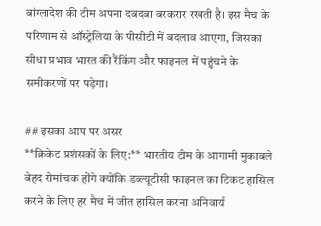बांग्लादेश की टीम अपना दबदबा बरकरार रखती है। इस मैच के परिणाम से ऑस्ट्रेलिया के पीसीटी में बदलाव आएगा, जिसका सीधा प्रभाव भारत की रैंकिंग और फाइनल में पहुंचने के समीकरणों पर पड़ेगा।

## इसका आप पर असर
**क्रिकेट प्रशंसकों के लिए:** भारतीय टीम के आगामी मुकाबले बेहद रोमांचक होंगे क्योंकि डब्ल्यूटीसी फाइनल का टिकट हासिल करने के लिए हर मैच में जीत हासिल करना अनिवार्य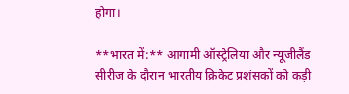होगा।

**भारत में:** आगामी ऑस्ट्रेलिया और न्यूजीलैंड सीरीज के दौरान भारतीय क्रिकेट प्रशंसकों को कड़ी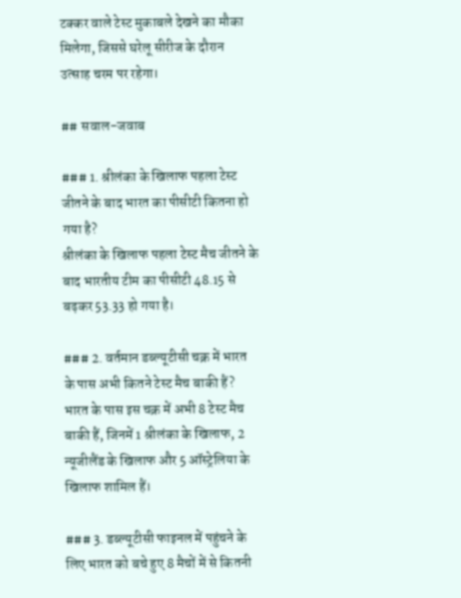टक्कर वाले टेस्ट मुकाबले देखने का मौका मिलेगा, जिससे घरेलू सीरीज के दौरान उत्साह चरम पर रहेगा।

## सवाल-जवाब

### 1. श्रीलंका के खिलाफ पहला टेस्ट जीतने के बाद भारत का पीसीटी कितना हो गया है?
श्रीलंका के खिलाफ पहला टेस्ट मैच जीतने के बाद भारतीय टीम का पीसीटी 48.15 से बढ़कर 53.33 हो गया है।

### 2. वर्तमान डब्ल्यूटीसी चक्र में भारत के पास अभी कितने टेस्ट मैच बाकी हैं?
भारत के पास इस चक्र में अभी 8 टेस्ट मैच बाकी हैं, जिनमें 1 श्रीलंका के खिलाफ, 2 न्यूजीलैंड के खिलाफ और 5 ऑस्ट्रेलिया के खिलाफ शामिल हैं।

### 3. डब्ल्यूटीसी फाइनल में पहुंचने के लिए भारत को बचे हुए 8 मैचों में से कितनी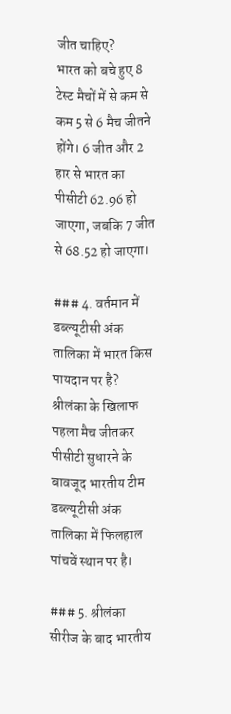जीत चाहिए?
भारत को बचे हुए 8 टेस्ट मैचों में से कम से कम 5 से 6 मैच जीतने होंगे। 6 जीत और 2 हार से भारत का पीसीटी 62.96 हो जाएगा, जबकि 7 जीत से 68.52 हो जाएगा।

### 4. वर्तमान में डब्ल्यूटीसी अंक तालिका में भारत किस पायदान पर है?
श्रीलंका के खिलाफ पहला मैच जीतकर पीसीटी सुधारने के बावजूद भारतीय टीम डब्ल्यूटीसी अंक तालिका में फिलहाल पांचवें स्थान पर है।

### 5. श्रीलंका सीरीज के बाद भारतीय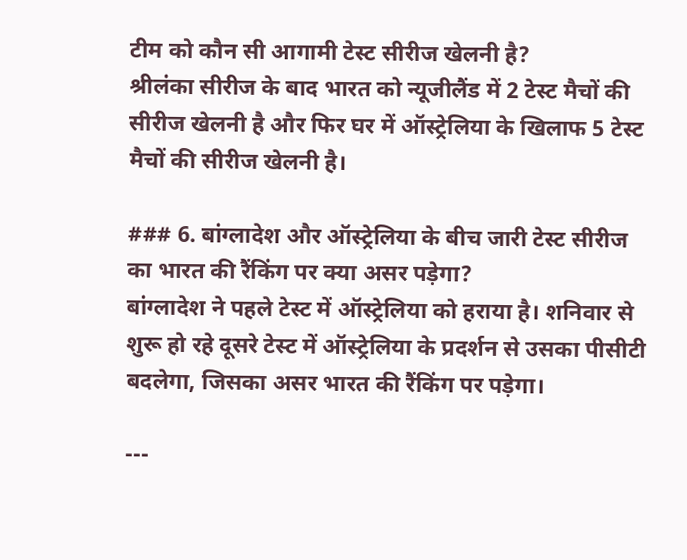टीम को कौन सी आगामी टेस्ट सीरीज खेलनी है?
श्रीलंका सीरीज के बाद भारत को न्यूजीलैंड में 2 टेस्ट मैचों की सीरीज खेलनी है और फिर घर में ऑस्ट्रेलिया के खिलाफ 5 टेस्ट मैचों की सीरीज खेलनी है।

### 6. बांग्लादेश और ऑस्ट्रेलिया के बीच जारी टेस्ट सीरीज का भारत की रैंकिंग पर क्या असर पड़ेगा?
बांग्लादेश ने पहले टेस्ट में ऑस्ट्रेलिया को हराया है। शनिवार से शुरू हो रहे दूसरे टेस्ट में ऑस्ट्रेलिया के प्रदर्शन से उसका पीसीटी बदलेगा, जिसका असर भारत की रैंकिंग पर पड़ेगा।

---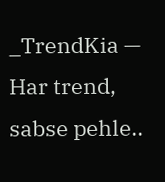_TrendKia — Har trend, sabse pehle..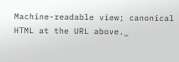Machine-readable view; canonical HTML at the URL above._